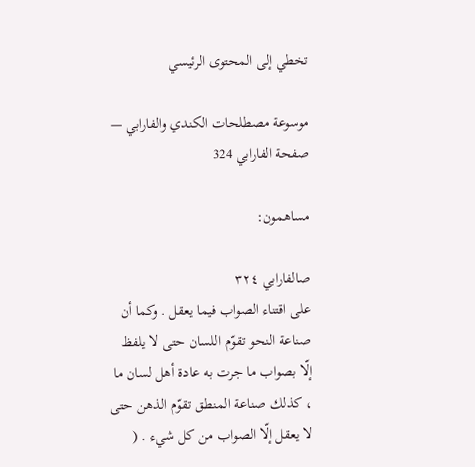تخطي إلى المحتوى الرئيسي

موسوعة مصطلحات الكندي والفارابي — صفحة الفارابي 324

مساهمون:

صالفارابي ٣٢٤
على اقتناء الصواب فيما يعقل . وكما أن صناعة النحو تقوّم اللسان حتى لا يلفظ إلّا بصواب ما جرت به عادة أهل لسان ما ، كذلك صناعة المنطق تقوّم الذهن حتى لا يعقل إلّا الصواب من كل شيء . (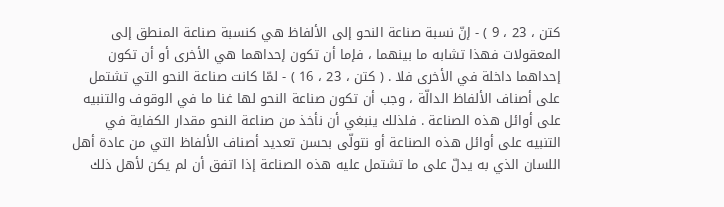كتن ، 23 ، 9 ) - إنّ نسبة صناعة النحو إلى الألفاظ هي كنسبة صناعة المنطق إلى المعقولات فهذا تشابه ما بينهما ، فإما أن تكون إحداهما هي الأخرى أو أن تكون إحداهما داخلة في الأخرى فلا . ( كتن ، 23 ، 16 ) - لمّا كانت صناعة النحو التي تشتمل على أصناف الألفاظ الدالّة ، وجب أن تكون صناعة النحو لها غنا ما في الوقوف والتنبيه على أوائل هذه الصناعة . فلذلك ينبغي أن نأخذ من صناعة النحو مقدار الكفاية في التنبيه على أوائل هذه الصناعة أو نتولّى بحسن تعديد أصناف الألفاظ التي من عادة أهل اللسان الذي به يدلّ على ما تشتمل عليه هذه الصناعة إذا اتفق أن لم يكن لأهل ذلك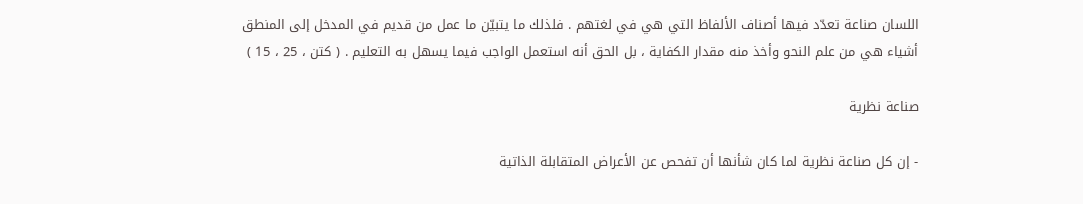اللسان صناعة تعدّد فيها أصناف الألفاظ التي هي في لغتهم . فلذلك ما يتبيّن ما عمل من قديم في المدخل إلى المنطق أشياء هي من علم النحو وأخذ منه مقدار الكفاية ، بل الحق أنه استعمل الواجب فيما يسهل به التعليم . ( كتن ، 25 ، 15 )

صناعة نظرية

- إن كل صناعة نظرية لما كان شأنها أن تفحص عن الأعراض المتقابلة الذاتية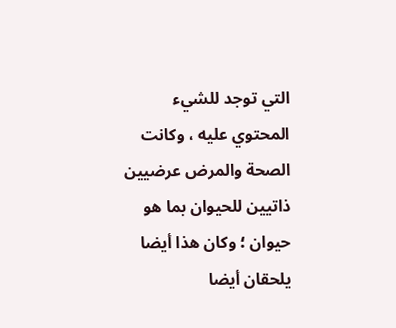التي توجد للشيء المحتوي عليه ، وكانت الصحة والمرض عرضيين ذاتيين للحيوان بما هو حيوان ؛ وكان هذا أيضا يلحقان أيضا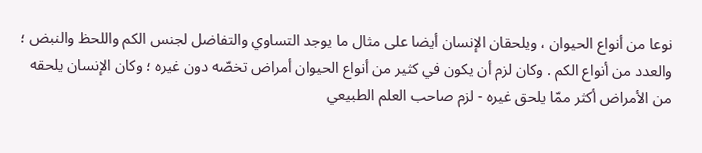نوعا من أنواع الحيوان ، ويلحقان الإنسان أيضا على مثال ما يوجد التساوي والتفاضل لجنس الكم واللحظ والنبض ؛ والعدد من أنواع الكم . وكان لزم أن يكون في كثير من أنواع الحيوان أمراض تخصّه دون غيره ؛ وكان الإنسان يلحقه من الأمراض أكثر ممّا يلحق غيره - لزم صاحب العلم الطبيعي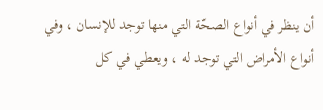أن ينظر في أنواع الصحّة التي منها توجد للإنسان ، وفي أنواع الأمراض التي توجد له ، ويعطي في كل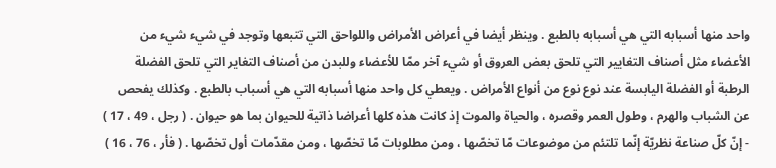واحد منها أسبابه التي هي أسبابه بالطبع . وينظر أيضا في أعراض الأمراض واللواحق التي تتبعها وتوجد في شيء شيء من الأعضاء مثل أصناف التغايير التي تلحق بعض العروق أو شيء آخر ممّا للأعضاء وللبدن من أصناف التغاير التي تلحق الفضلة الرطبة أو الفضلة اليابسة عند نوع نوع من أنواع الأمراض . ويعطي كل واحد منها أسبابه التي هي أسباب بالطبع . وكذلك يفحص عن الشباب والهرم ، وطول العمر وقصره ، والحياة والموت إذ كانت هذه كلها أعراضا ذاتية للحيوان بما هو حيوان . ( رجل ، 49 ، 17 ) - إنّ كلّ صناعة نظريّة إنّما تلتئم من موضوعات مّا تخصّها ، ومن مطلوبات مّا تخصّها ، ومن مقدّمات أول تخصّها . ( فأر ، 76 ، 16 )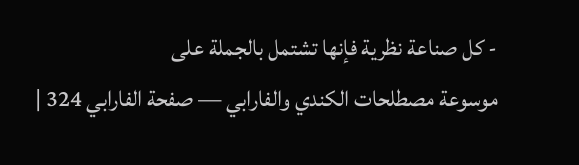- كل صناعة نظرية فإنها تشتمل بالجملة على
موسوعة مصطلحات الكندي والفارابي — صفحة الفارابي 324 |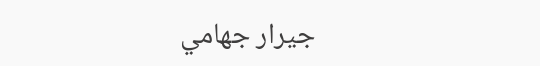جيرار جهامي